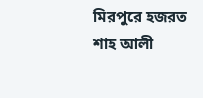মিরপুরে হজরত শাহ আলী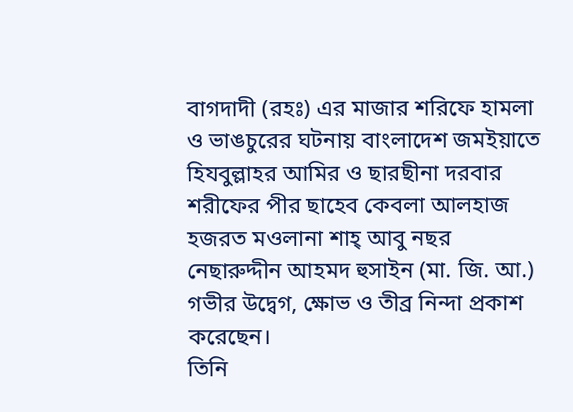বাগদাদী (রহঃ) এর মাজার শরিফে হামলা ও ভাঙচুরের ঘটনায় বাংলাদেশ জমইয়াতে হিযবুল্লাহর আমির ও ছারছীনা দরবার শরীফের পীর ছাহেব কেবলা আলহাজ হজরত মওলানা শাহ্ আবু নছর নেছারুদ্দীন আহমদ হুসাইন (মা. জি. আ.) গভীর উদ্বেগ, ক্ষোভ ও তীব্র নিন্দা প্রকাশ করেছেন।
তিনি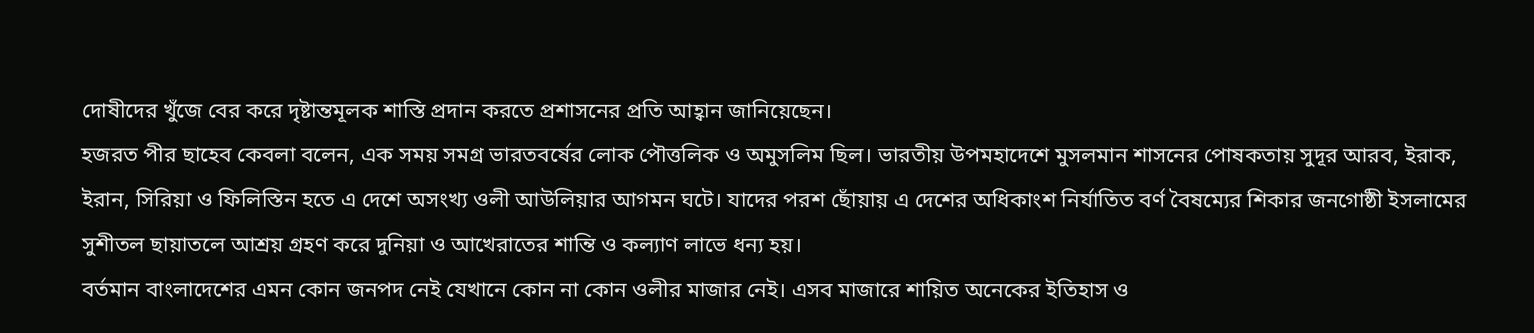দোষীদের খুঁজে বের করে দৃষ্টান্তমূলক শাস্তি প্রদান করতে প্রশাসনের প্রতি আহ্বান জানিয়েছেন।
হজরত পীর ছাহেব কেবলা বলেন, এক সময় সমগ্র ভারতবর্ষের লোক পৌত্তলিক ও অমুসলিম ছিল। ভারতীয় উপমহাদেশে মুসলমান শাসনের পোষকতায় সুদূর আরব, ইরাক, ইরান, সিরিয়া ও ফিলিস্তিন হতে এ দেশে অসংখ্য ওলী আউলিয়ার আগমন ঘটে। যাদের পরশ ছোঁয়ায় এ দেশের অধিকাংশ নির্যাতিত বর্ণ বৈষম্যের শিকার জনগোষ্ঠী ইসলামের সুশীতল ছায়াতলে আশ্রয় গ্রহণ করে দুনিয়া ও আখেরাতের শান্তি ও কল্যাণ লাভে ধন্য হয়।
বর্তমান বাংলাদেশের এমন কোন জনপদ নেই যেখানে কোন না কোন ওলীর মাজার নেই। এসব মাজারে শায়িত অনেকের ইতিহাস ও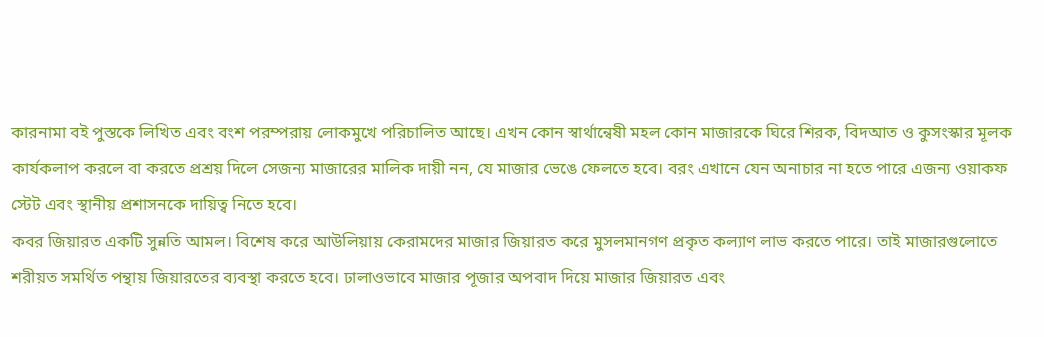কারনামা বই পুস্তকে লিখিত এবং বংশ পরম্পরায় লোকমুখে পরিচালিত আছে। এখন কোন স্বার্থান্বেষী মহল কোন মাজারকে ঘিরে শিরক, বিদআত ও কুসংস্কার মূলক কার্যকলাপ করলে বা করতে প্রশ্রয় দিলে সেজন্য মাজারের মালিক দায়ী নন, যে মাজার ভেঙে ফেলতে হবে। বরং এখানে যেন অনাচার না হতে পারে এজন্য ওয়াকফ স্টেট এবং স্থানীয় প্রশাসনকে দায়িত্ব নিতে হবে।
কবর জিয়ারত একটি সুন্নতি আমল। বিশেষ করে আউলিয়ায় কেরামদের মাজার জিয়ারত করে মুসলমানগণ প্রকৃত কল্যাণ লাভ করতে পারে। তাই মাজারগুলোতে শরীয়ত সমর্থিত পন্থায় জিয়ারতের ব্যবস্থা করতে হবে। ঢালাওভাবে মাজার পূজার অপবাদ দিয়ে মাজার জিয়ারত এবং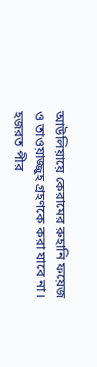আউলিয়ায়ে কেরামের রুহানি ফয়েজ ও তাওয়াজ্জুহ গ্রহণকে করা যাবে না।
হজরত পীর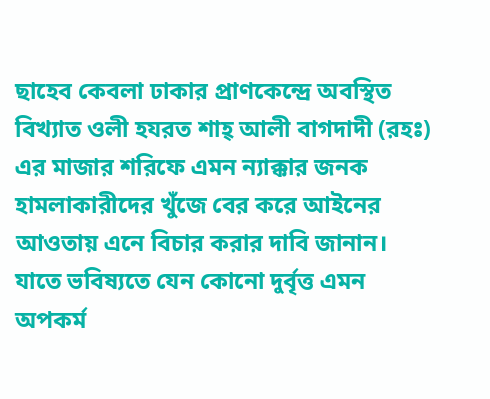ছাহেব কেবলা ঢাকার প্রাণকেন্দ্রে অবস্থিত বিখ্যাত ওলী হযরত শাহ্ আলী বাগদাদী (রহঃ) এর মাজার শরিফে এমন ন্যাক্কার জনক হামলাকারীদের খুঁজে বের করে আইনের আওতায় এনে বিচার করার দাবি জানান। যাতে ভবিষ্যতে যেন কোনো দুর্বৃত্ত এমন অপকর্ম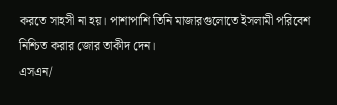করতে সাহসী না হয়। পাশাপাশি তিনি মাজারগুলোতে ইসলামী পরিবেশ নিশ্চিত করার জোর তাকীদ দেন।
এসএন/